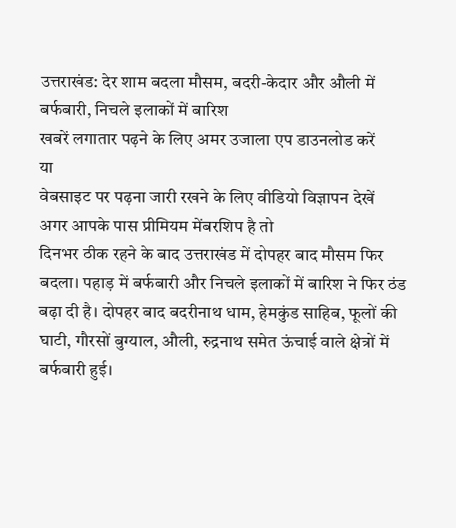उत्तराखंड: देर शाम बदला मौसम, बदरी-केदार और औली में बर्फबारी, निचले इलाकों में बारिश
खबरें लगातार पढ़ने के लिए अमर उजाला एप डाउनलोड करें
या
वेबसाइट पर पढ़ना जारी रखने के लिए वीडियो विज्ञापन देखें
अगर आपके पास प्रीमियम मेंबरशिप है तो
दिनभर ठीक रहने के बाद उत्तराखंड में दोपहर बाद मौसम फिर बदला। पहाड़ में बर्फबारी और निचले इलाकों में बारिश ने फिर ठंड बढ़ा दी है। दोपहर बाद बदरीनाथ धाम, हेमकुंड साहिब, फूलों की घाटी, गौरसों बुग्याल, औली, रुद्रनाथ समेत ऊंचाई वाले क्षेत्रों में बर्फबारी हुई।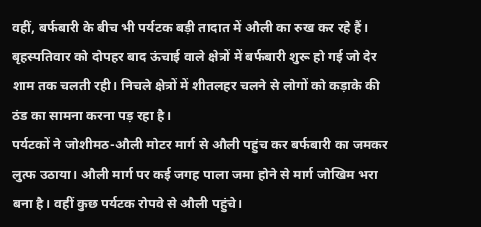वहीं, बर्फबारी के बीच भी पर्यटक बड़ी तादात में औली का रुख कर रहे हैं।
बृहस्पतिवार को दोपहर बाद ऊंचाई वाले क्षेत्रों में बर्फबारी शुरू हो गई जो देर शाम तक चलती रही। निचले क्षेत्रों में शीतलहर चलने से लोगों को कड़ाके की ठंड का सामना करना पड़ रहा है।
पर्यटकों ने जोशीमठ-औली मोटर मार्ग से औली पहुंच कर बर्फबारी का जमकर लुत्फ उठाया। औली मार्ग पर कई जगह पाला जमा होने से मार्ग जोखिम भरा बना है। वहीं कुछ पर्यटक रोपवे से औली पहुंचे।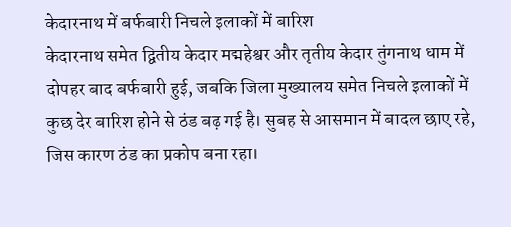केदारनाथ में बर्फबारी निचले इलाकों में बारिश
केदारनाथ समेत द्वितीय केदार मद्महेश्वर और तृतीय केदार तुंगनाथ धाम में दोपहर बाद बर्फबारी हुई, जबकि जिला मुख्यालय समेत निचले इलाकों में कुछ देर बारिश होने से ठंड बढ़ गई है। सुबह से आसमान में बादल छाए रहे, जिस कारण ठंड का प्रकोप बना रहा।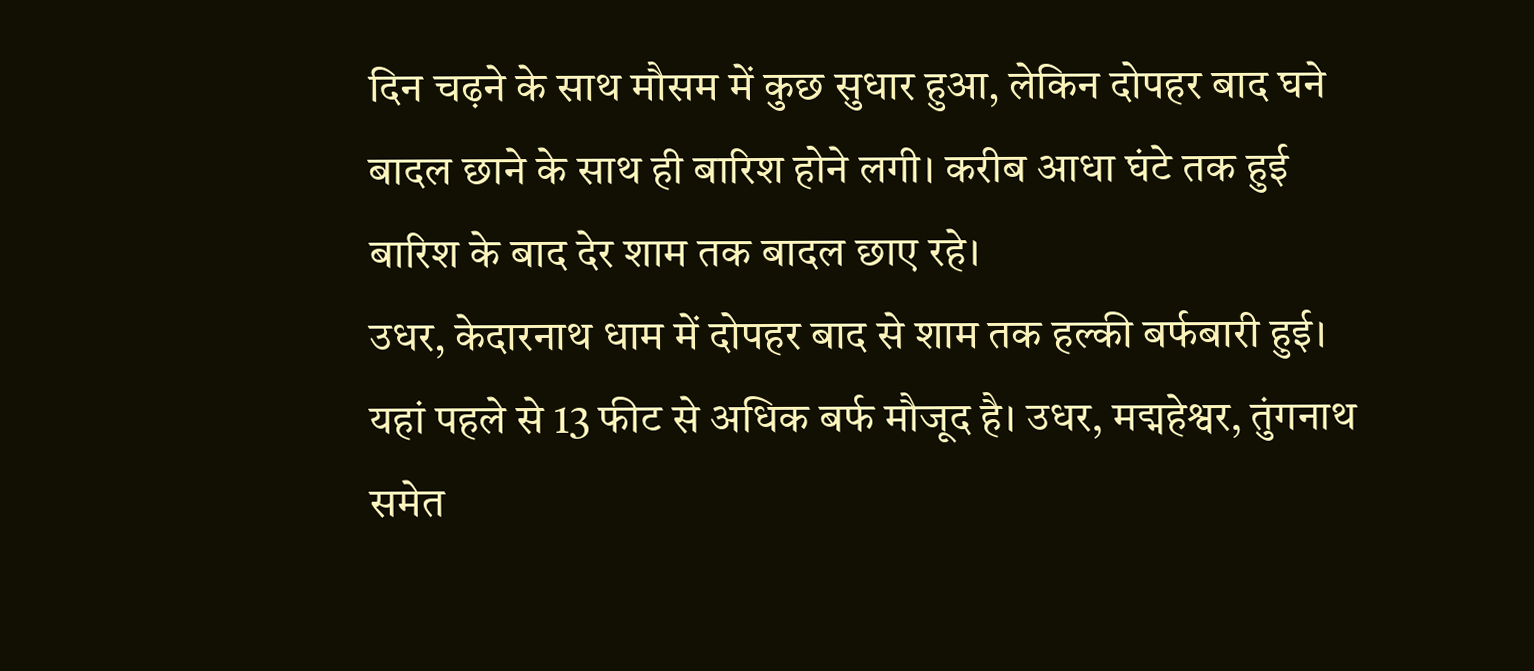दिन चढ़ने के साथ मौसम में कुछ सुधार हुआ, लेकिन दोपहर बाद घने बादल छाने के साथ ही बारिश होने लगी। करीब आधा घंटे तक हुई बारिश के बाद देर शाम तक बादल छाए रहे।
उधर, केदारनाथ धाम में दोपहर बाद से शाम तक हल्की बर्फबारी हुई। यहां पहले से 13 फीट से अधिक बर्फ मौजूद है। उधर, मद्महेश्वर, तुंगनाथ समेत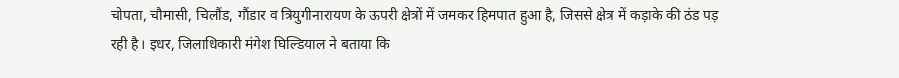चोपता, चौमासी, चिलौंड, गौंडार व त्रियुगीनारायण के ऊपरी क्षेत्रों में जमकर हिमपात हुआ है, जिससे क्षेत्र में कड़ाके की ठंड पड़ रही है। इधर, जिलाधिकारी मंगेश घिल्डियाल ने बताया कि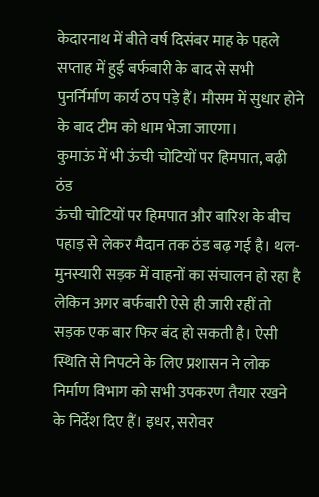केदारनाथ में बीते वर्ष दिसंबर माह के पहले सप्ताह में हुई बर्फबारी के बाद से सभी पुनर्निर्माण कार्य ठप पड़े हैं। मौसम में सुधार होने के बाद टीम को धाम भेजा जाएगा।
कुमाऊं में भी ऊंची चोटियों पर हिमपात, बढ़ी ठंड
ऊंची चोटियों पर हिमपात और बारिश के बीच पहाड़ से लेकर मैदान तक ठंड बढ़ गई है। थल-मुनस्यारी सड़क में वाहनों का संचालन हो रहा है लेकिन अगर बर्फबारी ऐसे ही जारी रहीं तो सड़क एक बार फिर बंद हो सकती है। ऐसी स्थिति से निपटने के लिए प्रशासन ने लोक निर्माण विभाग को सभी उपकरण तैयार रखने के निर्देश दिए हैं। इधर, सरोवर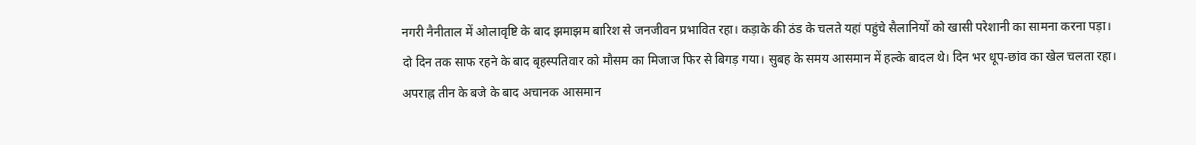नगरी नैनीताल में ओलावृष्टि के बाद झमाझम बारिश से जनजीवन प्रभावित रहा। कड़ाके की ठंड के चलते यहां पहुंचे सैलानियों को खासी परेशानी का सामना करना पड़ा।
दो दिन तक साफ रहने के बाद बृहस्पतिवार को मौसम का मिजाज फिर से बिगड़ गया। सुबह के समय आसमान में हल्के बादल थे। दिन भर धूप-छांव का खेल चलता रहा। अपराह्न तीन के बजे के बाद अचानक आसमान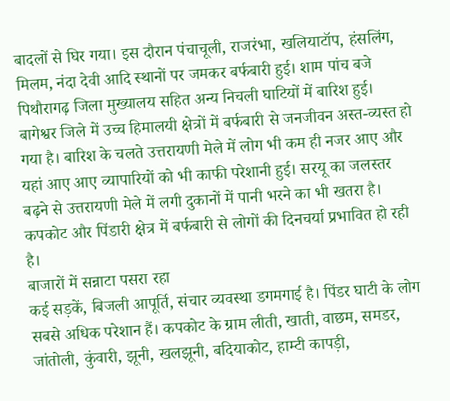बादलों से घिर गया। इस दौरान पंचाचूली, राजरंभा, खलियाटॉप, हंसलिंग, मिलम, नंदा देवी आदि स्थानों पर जमकर बर्फबारी हुई। शाम पांच बजे पिथौरागढ़ जिला मुख्यालय सहित अन्य निचली घाटियों में बारिश हुई।
बागेश्वर जिले में उच्च हिमालयी क्षेत्रों में बर्फबारी से जनजीवन अस्त-व्यस्त हो गया है। बारिश के चलते उत्तरायणी मेले में लोग भी कम ही नजर आए और यहां आए आए व्यापारियों को भी काफी परेशानी हुई। सरयू का जलस्तर बढ़ने से उत्तरायणी मेले में लगी दुकानों में पानी भरने का भी खतरा है। कपकोट और पिंडारी क्षेत्र में बर्फबारी से लोगों की दिनचर्या प्रभावित हो रही है।
बाजारों में सन्नाटा पसरा रहा
कई सड़कें, बिजली आपूर्ति, संचार व्यवस्था डगमगाई है। पिंडर घाटी के लोग सबसे अधिक परेशान हैं। कपकोट के ग्राम लीती, खाती, वाछम, समडर, जांतोली, कुंवारी, झूनी, खलझूनी, बदियाकोट, हाम्टी कापड़ी,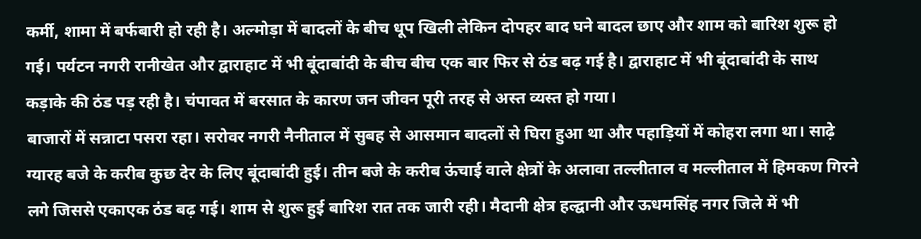कर्मी, शामा में बर्फबारी हो रही है। अल्मोड़ा में बादलों के बीच धूप खिली लेकिन दोपहर बाद घने बादल छाए और शाम को बारिश शुरू हो गई। पर्यटन नगरी रानीखेत और द्वाराहाट में भी बूंदाबांदी के बीच बीच एक बार फिर से ठंड बढ़ गई है। द्वाराहाट में भी बूंदाबांदी के साथ कड़ाके की ठंड पड़ रही है। चंपावत में बरसात के कारण जन जीवन पूरी तरह से अस्त व्यस्त हो गया।
बाजारों में सन्नाटा पसरा रहा। सरोवर नगरी नैनीताल में सुबह से आसमान बादलों से घिरा हुआ था और पहाड़ियों में कोहरा लगा था। साढ़े ग्यारह बजे के करीब कुछ देर के लिए बूंदाबांदी हुई। तीन बजे के करीब ऊंचाई वाले क्षेत्रों के अलावा तल्लीताल व मल्लीताल में हिमकण गिरने लगे जिससे एकाएक ठंड बढ़ गई। शाम से शुरू हुई बारिश रात तक जारी रही। मैदानी क्षेत्र हल्द्वानी और ऊधमसिंह नगर जिले में भी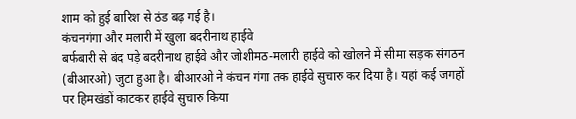शाम को हुई बारिश से ठंड बढ़ गई है।
कंचनगंगा और मलारी में खुला बदरीनाथ हाईवे
बर्फबारी से बंद पड़े बदरीनाथ हाईवे और जोशीमठ-मलारी हाईवे को खोलने में सीमा सड़क संगठन (बीआरओ) जुटा हुआ है। बीआरओ ने कंचन गंगा तक हाईवे सुचारु कर दिया है। यहां कई जगहों पर हिमखंडों काटकर हाईवे सुचारु किया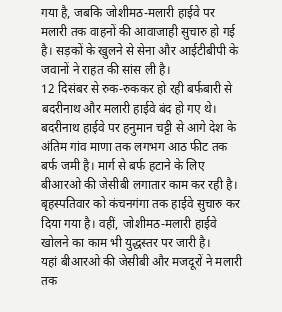गया है, जबकि जोशीमठ-मलारी हाईवे पर मलारी तक वाहनों की आवाजाही सुचारु हो गई है। सड़कों के खुलने से सेना और आईटीबीपी के जवानों ने राहत की सांस ली है।
12 दिसंबर से रुक-रुककर हो रही बर्फबारी से बदरीनाथ और मलारी हाईवे बंद हो गए थे। बदरीनाथ हाईवे पर हनुमान चट्टी से आगे देश के अंतिम गांव माणा तक लगभग आठ फीट तक बर्फ जमी है। मार्ग से बर्फ हटाने के लिए बीआरओ की जेसीबी लगातार काम कर रही है। बृहस्पतिवार को कंचनगंगा तक हाईवे सुचारु कर दिया गया है। वहीं, जोशीमठ-मलारी हाईवे खोलने का काम भी युद्धस्तर पर जारी है।
यहां बीआरओ की जेसीबी और मजदूरों ने मलारी तक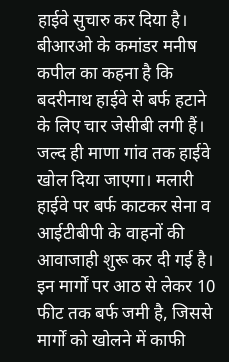हाईवे सुचारु कर दिया है। बीआरओ के कमांडर मनीष कपील का कहना है कि बदरीनाथ हाईवे से बर्फ हटाने के लिए चार जेसीबी लगी हैं। जल्द ही माणा गांव तक हाईवे खोल दिया जाएगा। मलारी हाईवे पर बर्फ काटकर सेना व आईटीबीपी के वाहनों की आवाजाही शुरू कर दी गई है। इन मार्गों पर आठ से लेकर 10 फीट तक बर्फ जमी है, जिससे मार्गों को खोलने में काफी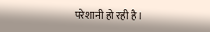परेशानी हो रही है।